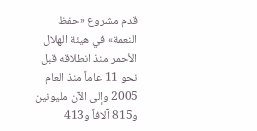قدم مشروع «حفظ النعمة» في هيئة الهلال الأحمر منذ انطلاقه قبل نحو 11 عاماً منذ العام 2005 وإلى الآن مليونين و815 آلافاً و413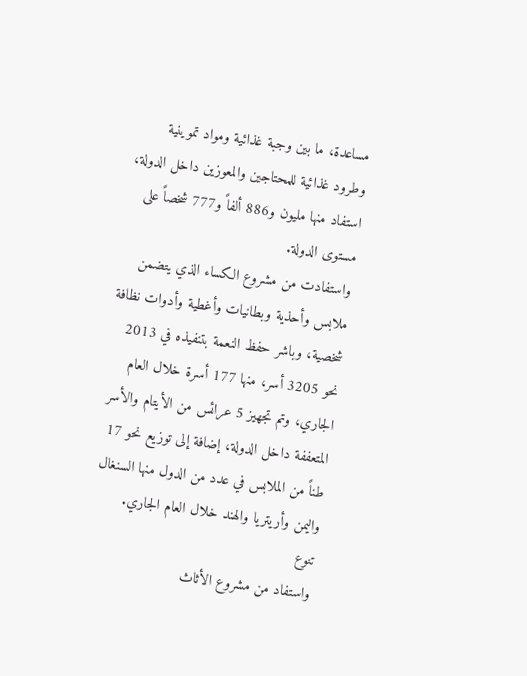مساعدة، ما بين وجبة غذائية ومواد تموينية وطرود غذائية للمحتاجين والمعوزين داخل الدولة، استفاد منها مليون و886 ألفاً و777 شخصاً على مستوى الدولة.
واستفادت من مشروع الكساء الذي يتضمن ملابس وأحذية وبطانيات وأغطية وأدوات نظافة شخصية، وباشر حفظ النعمة بتنفيذه في 2013 نحو 3205 أسر، منها 177 أسرة خلال العام الجاري، وتم تجهيز 5 عرائس من الأيتام والأسر المتعففة داخل الدولة، إضافة إلى توزيع نحو 17 طناً من الملابس في عدد من الدول منها السنغال واليمن وأريتريا والهند خلال العام الجاري.
تنوع
واستفاد من مشروع الأثاث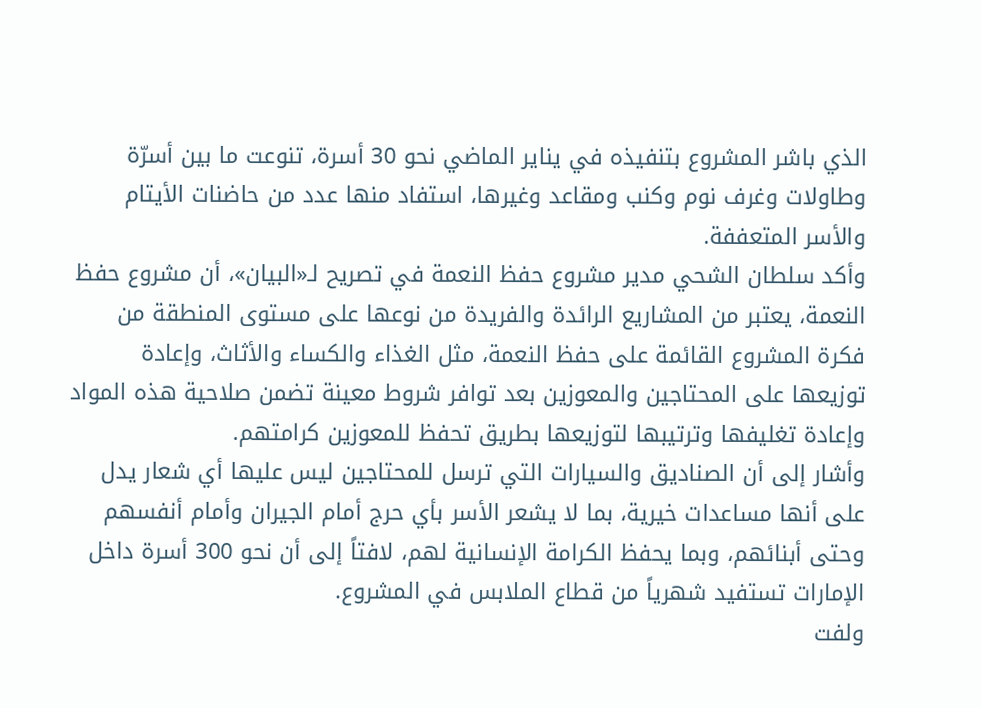الذي باشر المشروع بتنفيذه في يناير الماضي نحو 30 أسرة، تنوعت ما بين أسرّة وطاولات وغرف نوم وكنب ومقاعد وغيرها، استفاد منها عدد من حاضنات الأيتام والأسر المتعففة.
وأكد سلطان الشحي مدير مشروع حفظ النعمة في تصريح لـ«البيان»، أن مشروع حفظ النعمة، يعتبر من المشاريع الرائدة والفريدة من نوعها على مستوى المنطقة من فكرة المشروع القائمة على حفظ النعمة، مثل الغذاء والكساء والأثاث، وإعادة توزيعها على المحتاجين والمعوزين بعد توافر شروط معينة تضمن صلاحية هذه المواد وإعادة تغليفها وترتيبها لتوزيعها بطريق تحفظ للمعوزين كرامتهم.
وأشار إلى أن الصناديق والسيارات التي ترسل للمحتاجين ليس عليها أي شعار يدل على أنها مساعدات خيرية، بما لا يشعر الأسر بأي حرج أمام الجيران وأمام أنفسهم وحتى أبنائهم، وبما يحفظ الكرامة الإنسانية لهم، لافتاً إلى أن نحو 300 أسرة داخل الإمارات تستفيد شهرياً من قطاع الملابس في المشروع.
ولفت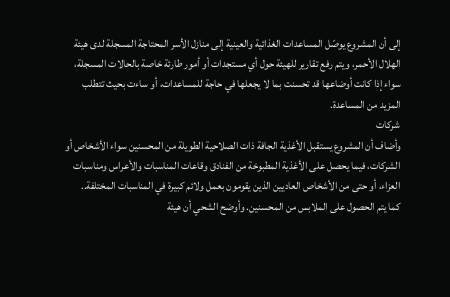إلى أن المشروع يوصّل المساعدات الغذائية والعينية إلى منازل الأسر المحتاجة المسجلة لدى هيئة الهلال الأحمر، ويتم رفع تقارير للهيئة حول أي مستجدات أو أمور طارئة خاصة بالحالات المسجلة، سواء إذا كانت أوضاعها قد تحسنت بما لا يجعلها في حاجة للمساعدات، أو ساءت بحيث تتطلب المزيد من المساعدة.
شركات
وأضاف أن المشروع يستقبل الأغذية الجافة ذات الصلاحية الطويلة من المحسنين سواء الأشخاص أو الشركات، فيما يحصل على الأغذية المطبوخة من الفنادق وقاعات المناسبات والأعراس ومناسبات العزاء، أو حتى من الأشخاص العاديين الذين يقومون بعمل ولائم كبيرة في المناسبات المختلفة..
كما يتم الحصول على الملابس من المحسنين. وأوضح الشحي أن هيئة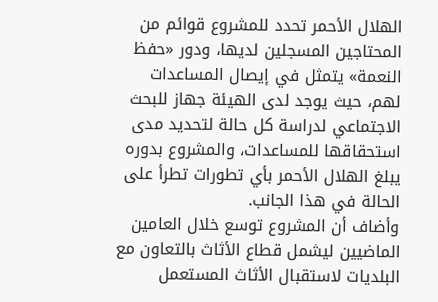الهلال الأحمر تحدد للمشروع قوائم من المحتاجين المسجلين لديها، ودور «حفظ النعمة» يتمثل في إيصال المساعدات لهم، حيث يوجد لدى الهيئة جهاز للبحث الاجتماعي لدراسة كل حالة لتحديد مدى استحقاقها للمساعدات، والمشروع بدوره يبلغ الهلال الأحمر بأي تطورات تطرأ على الحالة في هذا الجانب.
وأضاف أن المشروع توسع خلال العامين الماضيين ليشمل قطاع الأثاث بالتعاون مع البلديات لاستقبال الأثاث المستعمل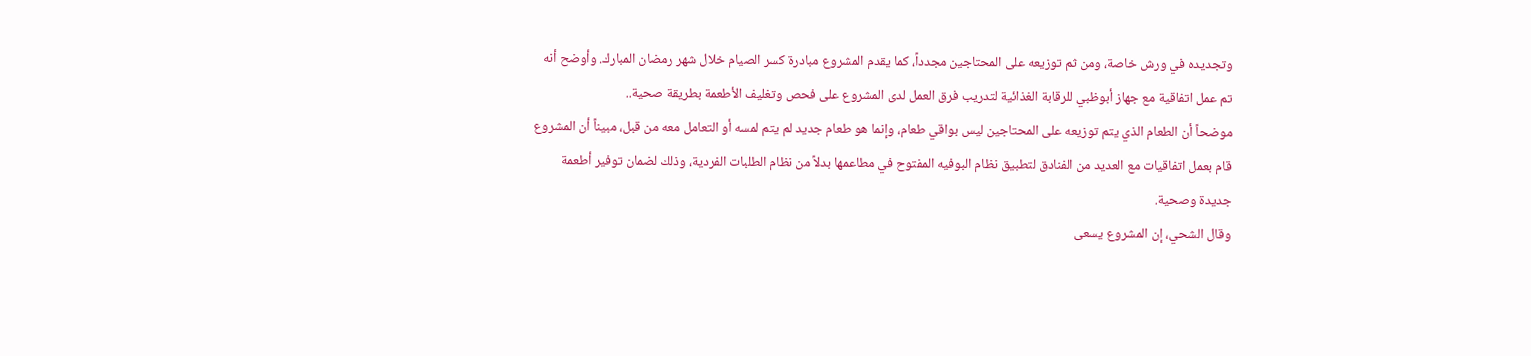وتجديده في ورش خاصة، ومن ثم توزيعه على المحتاجين مجدداً، كما يقدم المشروع مبادرة كسر الصيام خلال شهر رمضان المبارك. وأوضح أنه تم عمل اتفاقية مع جهاز أبوظبي للرقابة الغذائية لتدريب فرق العمل لدى المشروع على فحص وتغليف الأطعمة بطريقة صحية..
موضحاً أن الطعام الذي يتم توزيعه على المحتاجين ليس بواقي طعام، وإنما هو طعام جديد لم يتم لمسه أو التعامل معه من قبل، مبيناً أن المشروع قام بعمل اتفاقيات مع العديد من الفنادق لتطبيق نظام البوفيه المفتوح في مطاعمها بدلاً من نظام الطلبات الفردية، وذلك لضمان توفير أطعمة جديدة وصحية.
وقال الشحي، إن المشروع يسعى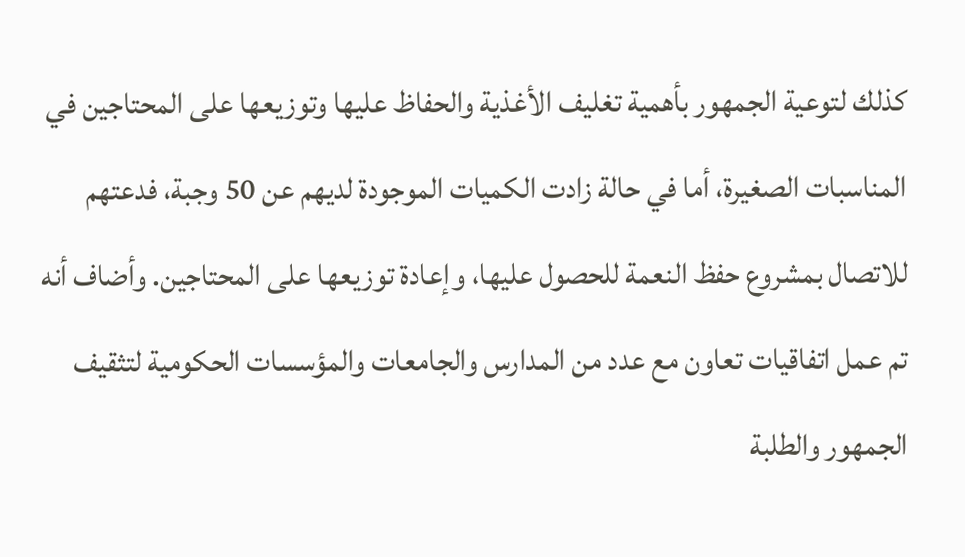كذلك لتوعية الجمهور بأهمية تغليف الأغذية والحفاظ عليها وتوزيعها على المحتاجين في المناسبات الصغيرة، أما في حالة زادت الكميات الموجودة لديهم عن 50 وجبة، فدعتهم للاتصال بمشروع حفظ النعمة للحصول عليها، وإعادة توزيعها على المحتاجين. وأضاف أنه تم عمل اتفاقيات تعاون مع عدد من المدارس والجامعات والمؤسسات الحكومية لتثقيف الجمهور والطلبة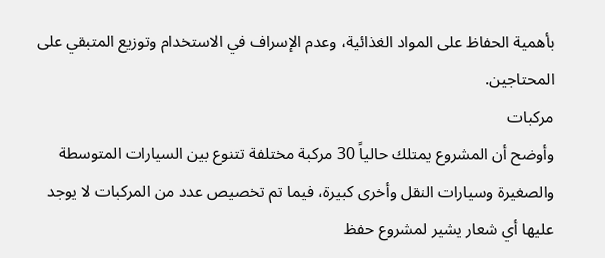بأهمية الحفاظ على المواد الغذائية، وعدم الإسراف في الاستخدام وتوزيع المتبقي على المحتاجين.
مركبات
وأوضح أن المشروع يمتلك حالياً 30 مركبة مختلفة تتنوع بين السيارات المتوسطة والصغيرة وسيارات النقل وأخرى كبيرة، فيما تم تخصيص عدد من المركبات لا يوجد عليها أي شعار يشير لمشروع حفظ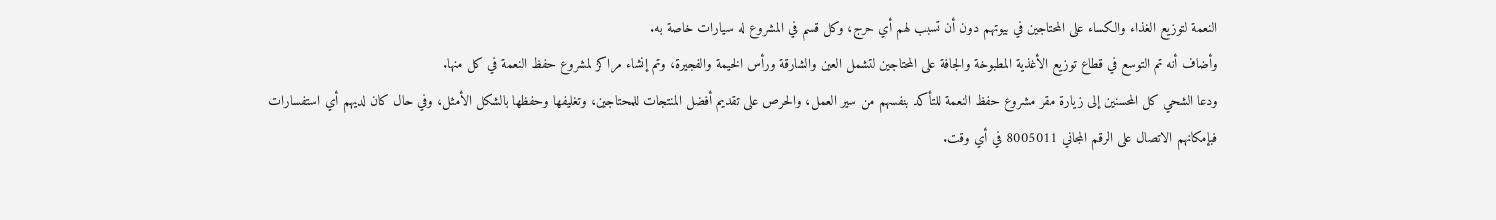النعمة لتوزيع الغذاء والكساء على المحتاجين في بيوتهم دون أن تسبب لهم أي حرج، وكل قسم في المشروع له سيارات خاصة به.
وأضاف أنه تم التوسع في قطاع توزيع الأغذية المطبوخة والجافة على المحتاجين لتشمل العين والشارقة ورأس الخيمة والفجيرة، وتم إنشاء مراكز لمشروع حفظ النعمة في كل منها.
ودعا الشحي كل المحسنين إلى زيارة مقر مشروع حفظ النعمة للتأكد بنفسهم من سير العمل، والحرص على تقديم أفضل المنتجات للمحتاجين، وتغليفها وحفظها بالشكل الأمثل، وفي حال كان لديهم أي استفسارات فبإمكانهم الاتصال على الرقم المجاني 8005011 في أي وقت.